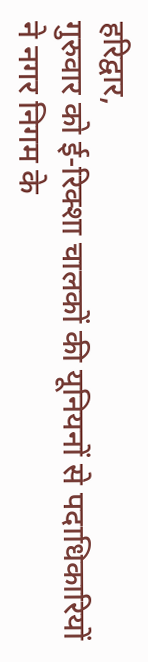हरिद्वार,
गुरुवार को ई-रिक्शा चालकों की यूनियनों से पदाधिकारियों ने नगर निगम के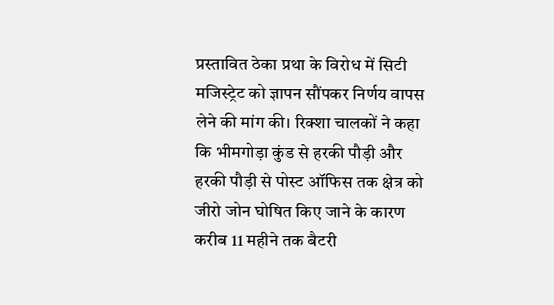प्रस्तावित ठेका प्रथा के विरोध में सिटी मजिस्ट्रेट को ज्ञापन सौंपकर निर्णय वापस लेने की मांग की। रिक्शा चालकों ने कहा कि भीमगोड़ा कुंड से हरकी पौड़ी और हरकी पौड़ी से पोस्ट ऑफिस तक क्षेत्र को जीरो जोन घोषित किए जाने के कारण करीब 11 महीने तक बैटरी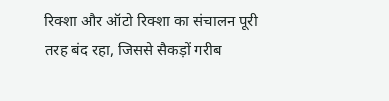रिक्शा और ऑटो रिक्शा का संचालन पूरी तरह बंद रहा, जिससे सैकड़ों गरीब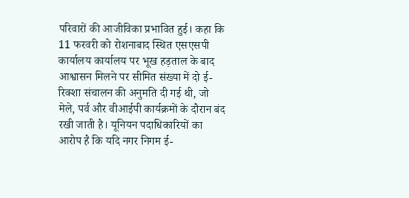परिवारों की आजीविका प्रभावित हुई। कहा कि 11 फरवरी को रोशनाबाद स्थित एसएसपी कार्यालय कार्यालय पर भूख हड़ताल के बाद आश्वासन मिलने पर सीमित संख्या में दो ई-रिक्शा संचालन की अनुमति दी गई थी, जो मेले, पर्व और वीआईपी कार्यक्रमों के दौरान बंद रखी जाती है। यूनियन पदाधिकारियों का आरोप है कि यदि नगर निगम ई-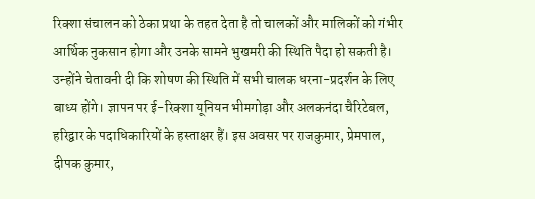रिक्शा संचालन को ठेका प्रथा के तहत देता है तो चालकों और मालिकों को गंभीर आर्थिक नुकसान होगा और उनके सामने भुखमरी की स्थिति पैदा हो सकती है। उन्होंने चेतावनी दी कि शोषण की स्थिति में सभी चालक धरना-प्रदर्शन के लिए बाध्य होंगे। ज्ञापन पर ई-रिक्शा यूनियन भीमगोड़ा और अलकनंदा चैरिटेबल, हरिद्वार के पदाधिकारियों के हस्ताक्षर हैं। इस अवसर पर राजकुमार, प्रेमपाल, दीपक कुमार,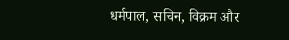धर्मपाल, सचिन, विक्रम और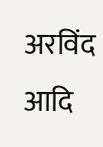अरविंद आदि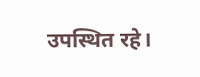उपस्थित रहे।